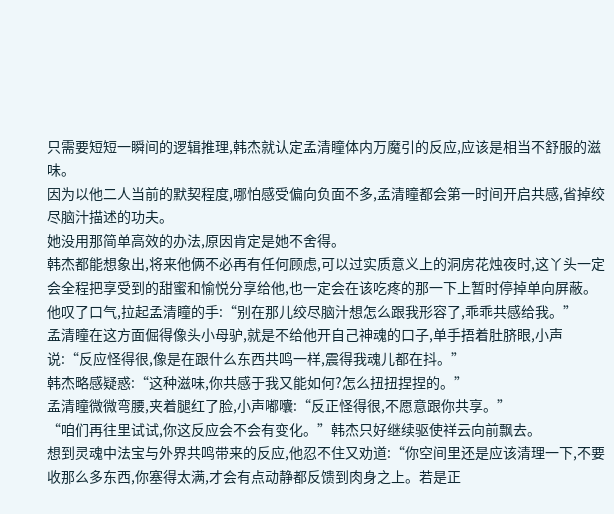只需要短短一瞬间的逻辑推理,韩杰就认定孟清瞳体内万魔引的反应,应该是相当不舒服的滋味。
因为以他二人当前的默契程度,哪怕感受偏向负面不多,孟清瞳都会第一时间开启共感,省掉绞尽脑汁描述的功夫。
她没用那简单高效的办法,原因肯定是她不舍得。
韩杰都能想象出,将来他俩不必再有任何顾虑,可以过实质意义上的洞房花烛夜时,这丫头一定会全程把享受到的甜蜜和愉悦分享给他,也一定会在该吃疼的那一下上暂时停掉单向屏蔽。
他叹了口气,拉起孟清瞳的手:“别在那儿绞尽脑汁想怎么跟我形容了,乖乖共感给我。”
孟清瞳在这方面倔得像头小母驴,就是不给他开自己神魂的口子,单手捂着肚脐眼,小声说:“反应怪得很,像是在跟什么东西共鸣一样,震得我魂儿都在抖。”
韩杰略感疑惑:“这种滋味,你共感于我又能如何?怎么扭扭捏捏的。”
孟清瞳微微弯腰,夹着腿红了脸,小声嘟囔:“反正怪得很,不愿意跟你共享。”
“咱们再往里试试,你这反应会不会有变化。”韩杰只好继续驱使祥云向前飘去。
想到灵魂中法宝与外界共鸣带来的反应,他忍不住又劝道:“你空间里还是应该清理一下,不要收那么多东西,你塞得太满,才会有点动静都反馈到肉身之上。若是正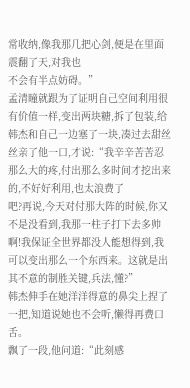常收纳,像我那几把心剑,便是在里面震翻了天,对我也
不会有半点妨碍。”
孟清瞳就跟为了证明自己空间利用很有价值一样,变出两块糖,拆了包装,给韩杰和自己一边塞了一块,凑过去甜丝丝亲了他一口,才说:“我辛辛苦苦忍那么大的疼,付出那么多时间才挖出来的,不好好利用,也太浪费了
吧?再说,今天对付那大阵的时候,你又不是没看到,我那一柱子打下去多帅啊!我保证全世界都没人能想得到,我可以变出那么一个东西来。这就是出其不意的制胜关键,兵法,懂?”
韩杰伸手在她洋洋得意的鼻尖上捏了一把,知道说她也不会听,懒得再费口舌。
飘了一段,他问道:“此刻感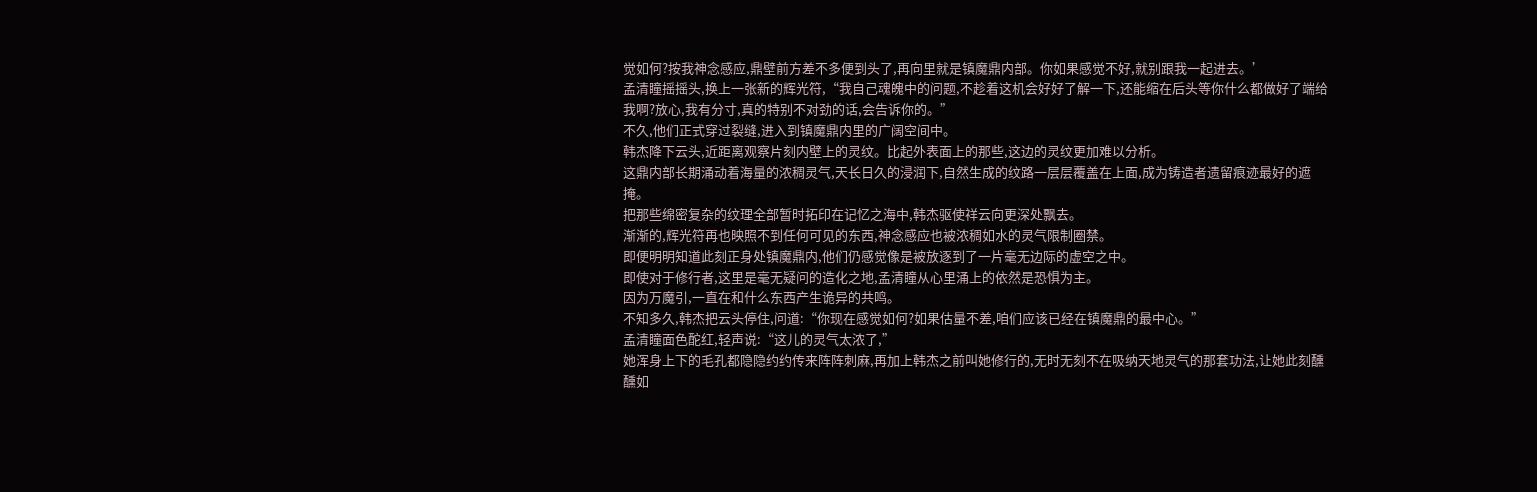觉如何?按我神念感应,鼎壁前方差不多便到头了,再向里就是镇魔鼎内部。你如果感觉不好,就别跟我一起进去。’
孟清瞳摇摇头,换上一张新的辉光符,“我自己魂魄中的问题,不趁着这机会好好了解一下,还能缩在后头等你什么都做好了端给我啊?放心,我有分寸,真的特别不对劲的话,会告诉你的。”
不久,他们正式穿过裂缝,进入到镇魔鼎内里的广阔空间中。
韩杰降下云头,近距离观察片刻内壁上的灵纹。比起外表面上的那些,这边的灵纹更加难以分析。
这鼎内部长期涌动着海量的浓稠灵气,天长日久的浸润下,自然生成的纹路一层层覆盖在上面,成为铸造者遗留痕迹最好的遮掩。
把那些绵密复杂的纹理全部暂时拓印在记忆之海中,韩杰驱使祥云向更深处飘去。
渐渐的,辉光符再也映照不到任何可见的东西,神念感应也被浓稠如水的灵气限制圈禁。
即便明明知道此刻正身处镇魔鼎内,他们仍感觉像是被放逐到了一片毫无边际的虚空之中。
即使对于修行者,这里是毫无疑问的造化之地,孟清瞳从心里涌上的依然是恐惧为主。
因为万魔引,一直在和什么东西产生诡异的共鸣。
不知多久,韩杰把云头停住,问道:“你现在感觉如何?如果估量不差,咱们应该已经在镇魔鼎的最中心。”
孟清瞳面色酡红,轻声说:“这儿的灵气太浓了,”
她浑身上下的毛孔都隐隐约约传来阵阵刺麻,再加上韩杰之前叫她修行的,无时无刻不在吸纳天地灵气的那套功法,让她此刻醺醺如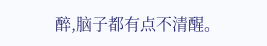醉,脑子都有点不清醒。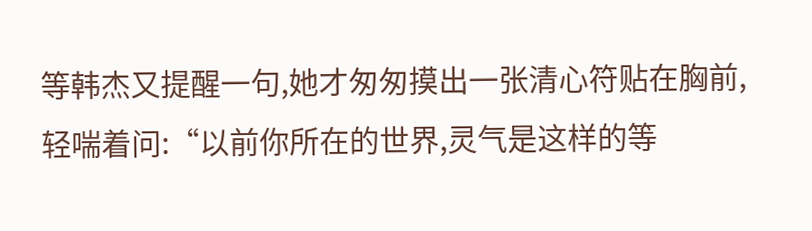等韩杰又提醒一句,她才匆匆摸出一张清心符贴在胸前,轻喘着问:“以前你所在的世界,灵气是这样的等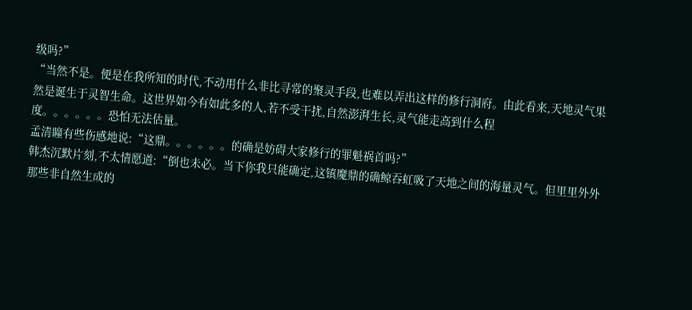级吗?”
“当然不是。便是在我所知的时代,不动用什么非比寻常的聚灵手段,也难以弄出这样的修行洞府。由此看来,天地灵气果然是诞生于灵智生命。这世界如今有如此多的人,若不受干扰,自然澎湃生长,灵气能走高到什么程
度。。。。。。恐怕无法估量。
孟清瞳有些伤感地说:“这鼎。。。。。。的确是妨碍大家修行的罪魁祸首吗?”
韩杰沉默片刻,不太情愿道:“倒也未必。当下你我只能确定,这镇魔鼎的确鲸吞虹吸了天地之间的海量灵气。但里里外外那些非自然生成的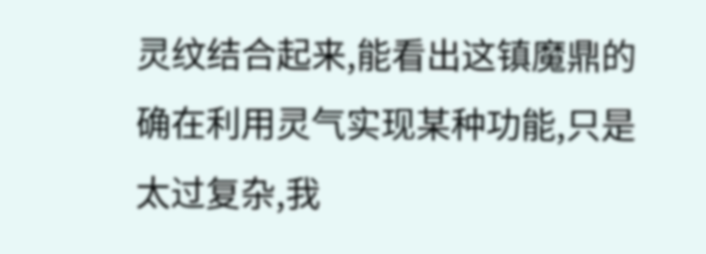灵纹结合起来,能看出这镇魔鼎的确在利用灵气实现某种功能,只是太过复杂,我